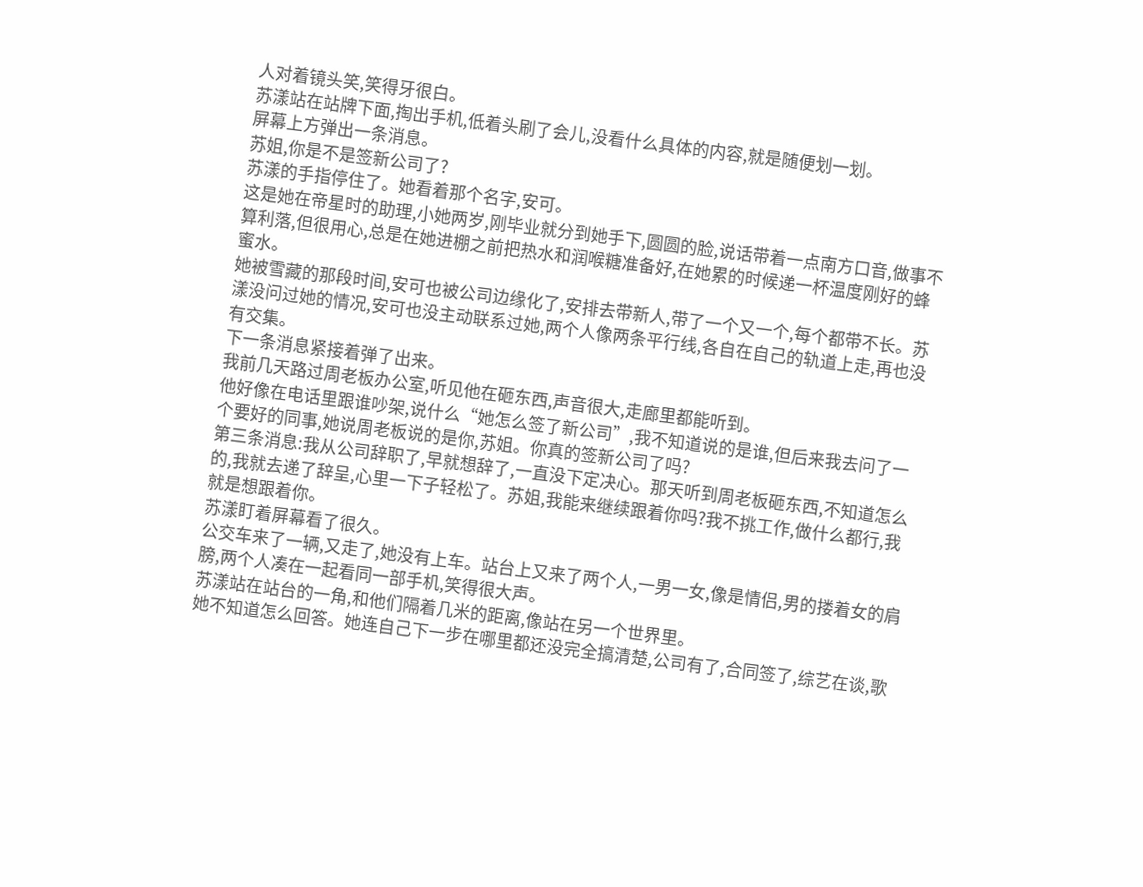人对着镜头笑,笑得牙很白。
苏漾站在站牌下面,掏出手机,低着头刷了会儿,没看什么具体的内容,就是随便划一划。
屏幕上方弹出一条消息。
苏姐,你是不是签新公司了?
苏漾的手指停住了。她看着那个名字,安可。
这是她在帝星时的助理,小她两岁,刚毕业就分到她手下,圆圆的脸,说话带着一点南方口音,做事不算利落,但很用心,总是在她进棚之前把热水和润喉糖准备好,在她累的时候递一杯温度刚好的蜂蜜水。
她被雪藏的那段时间,安可也被公司边缘化了,安排去带新人,带了一个又一个,每个都带不长。苏漾没问过她的情况,安可也没主动联系过她,两个人像两条平行线,各自在自己的轨道上走,再也没有交集。
下一条消息紧接着弹了出来。
我前几天路过周老板办公室,听见他在砸东西,声音很大,走廊里都能听到。
他好像在电话里跟谁吵架,说什么“她怎么签了新公司”,我不知道说的是谁,但后来我去问了一个要好的同事,她说周老板说的是你,苏姐。你真的签新公司了吗?
第三条消息:我从公司辞职了,早就想辞了,一直没下定决心。那天听到周老板砸东西,不知道怎么的,我就去递了辞呈,心里一下子轻松了。苏姐,我能来继续跟着你吗?我不挑工作,做什么都行,我就是想跟着你。
苏漾盯着屏幕看了很久。
公交车来了一辆,又走了,她没有上车。站台上又来了两个人,一男一女,像是情侣,男的搂着女的肩膀,两个人凑在一起看同一部手机,笑得很大声。
苏漾站在站台的一角,和他们隔着几米的距离,像站在另一个世界里。
她不知道怎么回答。她连自己下一步在哪里都还没完全搞清楚,公司有了,合同签了,综艺在谈,歌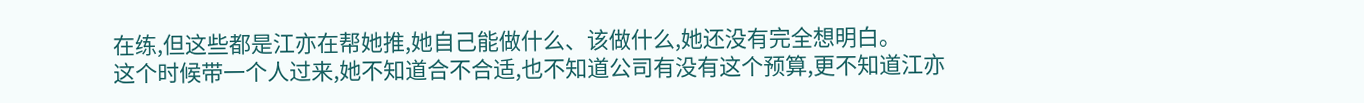在练,但这些都是江亦在帮她推,她自己能做什么、该做什么,她还没有完全想明白。
这个时候带一个人过来,她不知道合不合适,也不知道公司有没有这个预算,更不知道江亦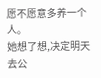愿不愿意多养一个人。
她想了想,决定明天去公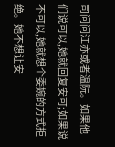司问问江亦或者温阮。如果他们说可以,她就回复安可;如果说不可以,她就想个委婉的方式拒绝。她不想让安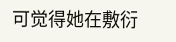可觉得她在敷衍